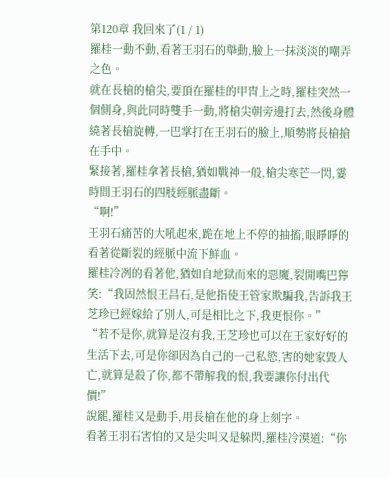第120章 我回來了(1 / 1)
羅桂一動不動,看著王羽石的舉動,臉上一抹淡淡的嘲弄之色。
就在長槍的槍尖,要頂在羅桂的甲冑上之時,羅桂突然一個側身,與此同時雙手一動,將槍尖朝旁邊打去,然後身體繞著長槍旋轉,一巴掌打在王羽石的臉上,順勢將長槍搶在手中。
緊接著,羅桂拿著長槍,猶如戰神一般,槍尖寒芒一閃,霎時間王羽石的四肢經脈盡斷。
“啊!”
王羽石痛苦的大吼起來,跪在地上不停的抽搐,眼睜睜的看著從斷裂的經脈中流下鮮血。
羅桂冷冽的看著他,猶如自地獄而來的惡魔,裂開嘴巴獰笑:“我固然恨王昌石,是他指使王管家欺騙我,告訴我王芝珍已經嫁給了別人,可是相比之下,我更恨你。”
“若不是你,就算是沒有我,王芝珍也可以在王家好好的生活下去,可是你卻因為自己的一己私慾,害的她家毀人亡,就算是殺了你,都不帶解我的恨,我要讓你付出代價!”
說罷,羅桂又是動手,用長槍在他的身上刻字。
看著王羽石害怕的又是尖叫又是躲閃,羅桂冷漠道:“你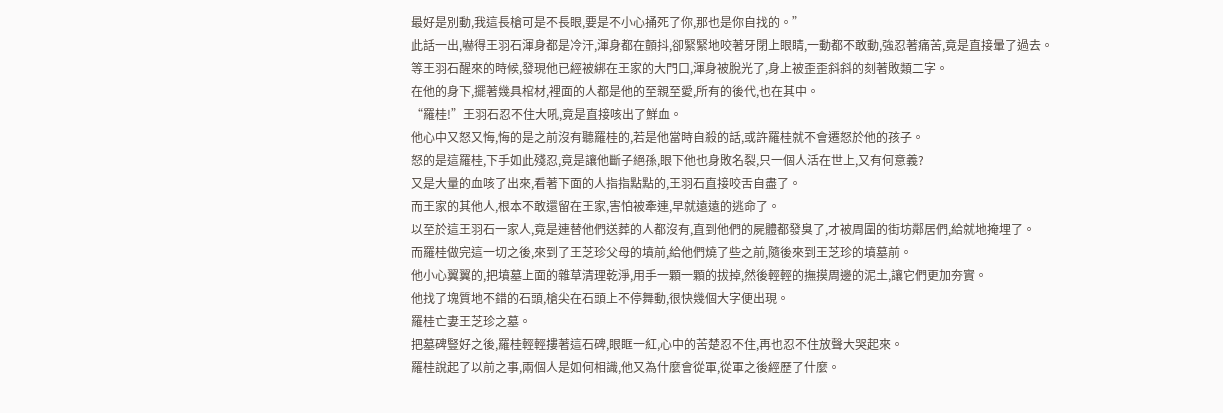最好是別動,我這長槍可是不長眼,要是不小心捅死了你,那也是你自找的。”
此話一出,嚇得王羽石渾身都是冷汗,渾身都在顫抖,卻緊緊地咬著牙閉上眼睛,一動都不敢動,強忍著痛苦,竟是直接暈了過去。
等王羽石醒來的時候,發現他已經被綁在王家的大門口,渾身被脫光了,身上被歪歪斜斜的刻著敗類二字。
在他的身下,擺著幾具棺材,裡面的人都是他的至親至愛,所有的後代,也在其中。
“羅桂!”王羽石忍不住大吼,竟是直接咳出了鮮血。
他心中又怒又悔,悔的是之前沒有聽羅桂的,若是他當時自殺的話,或許羅桂就不會遷怒於他的孩子。
怒的是這羅桂,下手如此殘忍,竟是讓他斷子絕孫,眼下他也身敗名裂,只一個人活在世上,又有何意義?
又是大量的血咳了出來,看著下面的人指指點點的,王羽石直接咬舌自盡了。
而王家的其他人,根本不敢還留在王家,害怕被牽連,早就遠遠的逃命了。
以至於這王羽石一家人,竟是連替他們送葬的人都沒有,直到他們的屍體都發臭了,才被周圍的街坊鄰居們,給就地掩埋了。
而羅桂做完這一切之後,來到了王芝珍父母的墳前,給他們燒了些之前,隨後來到王芝珍的墳墓前。
他小心翼翼的,把墳墓上面的雜草清理乾淨,用手一顆一顆的拔掉,然後輕輕的撫摸周邊的泥土,讓它們更加夯實。
他找了塊質地不錯的石頭,槍尖在石頭上不停舞動,很快幾個大字便出現。
羅桂亡妻王芝珍之墓。
把墓碑豎好之後,羅桂輕輕摟著這石碑,眼眶一紅,心中的苦楚忍不住,再也忍不住放聲大哭起來。
羅桂說起了以前之事,兩個人是如何相識,他又為什麼會從軍,從軍之後經歷了什麼。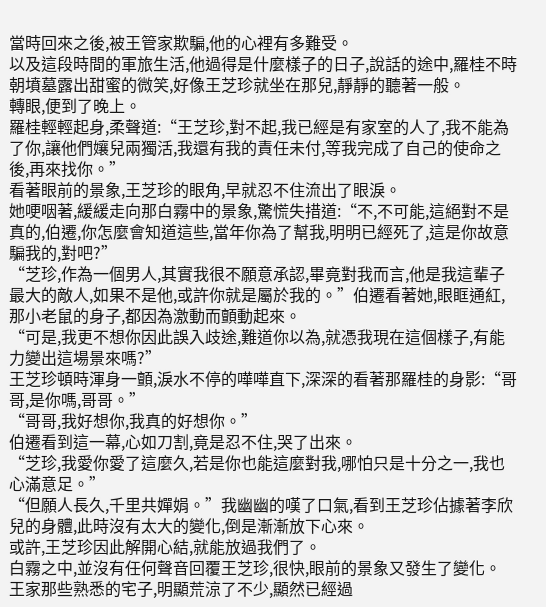當時回來之後,被王管家欺騙,他的心裡有多難受。
以及這段時間的軍旅生活,他過得是什麼樣子的日子,說話的途中,羅桂不時朝墳墓露出甜蜜的微笑,好像王芝珍就坐在那兒,靜靜的聽著一般。
轉眼,便到了晚上。
羅桂輕輕起身,柔聲道:“王芝珍,對不起,我已經是有家室的人了,我不能為了你,讓他們孃兒兩獨活,我還有我的責任未付,等我完成了自己的使命之後,再來找你。”
看著眼前的景象,王芝珍的眼角,早就忍不住流出了眼淚。
她哽咽著,緩緩走向那白霧中的景象,驚慌失措道:“不,不可能,這絕對不是真的,伯遷,你怎麼會知道這些,當年你為了幫我,明明已經死了,這是你故意騙我的,對吧?”
“芝珍,作為一個男人,其實我很不願意承認,畢竟對我而言,他是我這輩子最大的敵人,如果不是他,或許你就是屬於我的。”伯遷看著她,眼眶通紅,那小老鼠的身子,都因為激動而顫動起來。
“可是,我更不想你因此誤入歧途,難道你以為,就憑我現在這個樣子,有能力變出這場景來嗎?”
王芝珍頓時渾身一顫,淚水不停的嘩嘩直下,深深的看著那羅桂的身影:“哥哥,是你嗎,哥哥。”
“哥哥,我好想你,我真的好想你。”
伯遷看到這一幕,心如刀割,竟是忍不住,哭了出來。
“芝珍,我愛你愛了這麼久,若是你也能這麼對我,哪怕只是十分之一,我也心滿意足。”
“但願人長久,千里共嬋娟。”我幽幽的嘆了口氣,看到王芝珍佔據著李欣兒的身體,此時沒有太大的變化,倒是漸漸放下心來。
或許,王芝珍因此解開心結,就能放過我們了。
白霧之中,並沒有任何聲音回覆王芝珍,很快,眼前的景象又發生了變化。
王家那些熟悉的宅子,明顯荒涼了不少,顯然已經過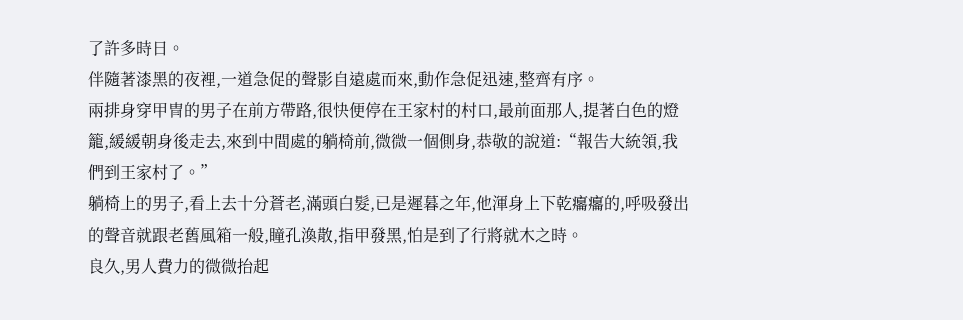了許多時日。
伴隨著漆黑的夜裡,一道急促的聲影自遠處而來,動作急促迅速,整齊有序。
兩排身穿甲冑的男子在前方帶路,很快便停在王家村的村口,最前面那人,提著白色的燈籠,緩緩朝身後走去,來到中間處的躺椅前,微微一個側身,恭敬的說道:“報告大統領,我們到王家村了。”
躺椅上的男子,看上去十分蒼老,滿頭白髮,已是遲暮之年,他渾身上下乾癟癟的,呼吸發出的聲音就跟老舊風箱一般,瞳孔渙散,指甲發黑,怕是到了行將就木之時。
良久,男人費力的微微抬起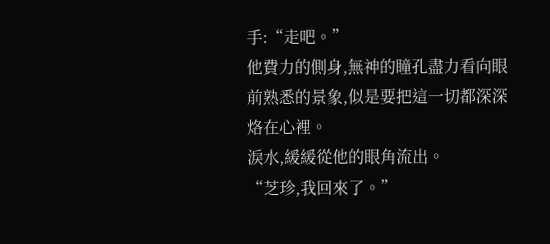手:“走吧。”
他費力的側身,無神的瞳孔盡力看向眼前熟悉的景象,似是要把這一切都深深烙在心裡。
淚水,緩緩從他的眼角流出。
“芝珍,我回來了。”